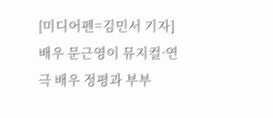[미디어펜=김민서 기자] 배우 문근영이 뮤지컬·연극 배우 정평과 부부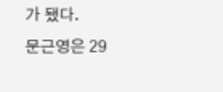가 됐다.
문근영은 29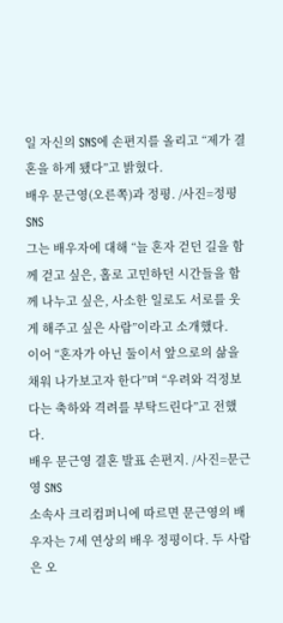일 자신의 SNS에 손편지를 올리고 “제가 결혼을 하게 됐다”고 밝혔다.
배우 문근영(오른쪽)과 정평. /사진=정평 SNS
그는 배우자에 대해 “늘 혼자 걷던 길을 함께 걷고 싶은, 홀로 고민하던 시간들을 함께 나누고 싶은, 사소한 일로도 서로를 웃게 해주고 싶은 사람”이라고 소개했다.
이어 “혼자가 아닌 둘이서 앞으로의 삶을 채워 나가보고자 한다”며 “우려와 걱정보다는 축하와 격려를 부탁드린다”고 전했다.
배우 문근영 결혼 발표 손편지. /사진=문근영 SNS
소속사 크리컴퍼니에 따르면 문근영의 배우자는 7세 연상의 배우 정평이다. 두 사람은 오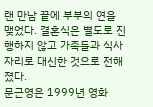랜 만남 끝에 부부의 연을 맺었다. 결혼식은 별도로 진행하지 않고 가족들과 식사 자리로 대신한 것으로 전해졌다.
문근영은 1999년 영화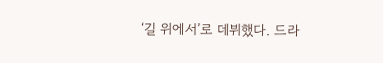‘길 위에서’로 데뷔했다. 드라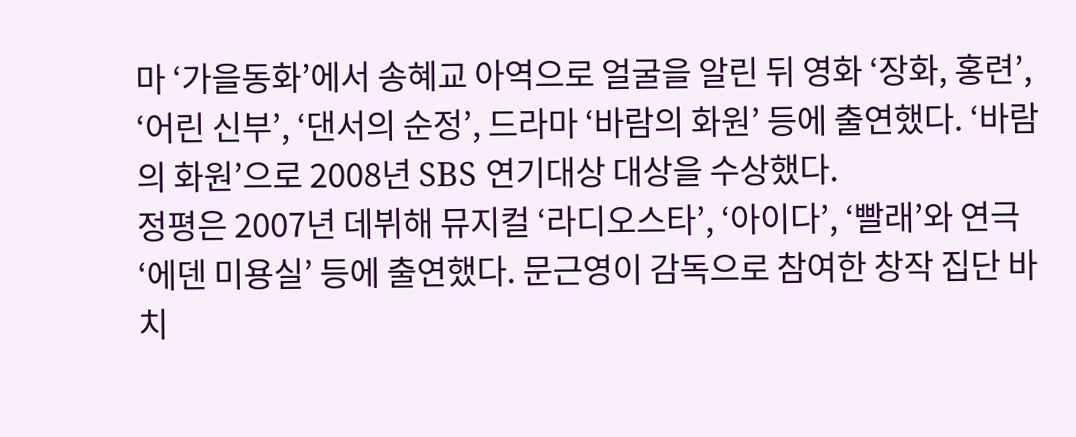마 ‘가을동화’에서 송혜교 아역으로 얼굴을 알린 뒤 영화 ‘장화, 홍련’, ‘어린 신부’, ‘댄서의 순정’, 드라마 ‘바람의 화원’ 등에 출연했다. ‘바람의 화원’으로 2008년 SBS 연기대상 대상을 수상했다.
정평은 2007년 데뷔해 뮤지컬 ‘라디오스타’, ‘아이다’, ‘빨래’와 연극 ‘에덴 미용실’ 등에 출연했다. 문근영이 감독으로 참여한 창작 집단 바치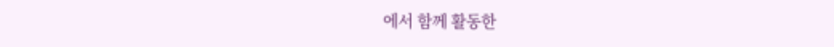에서 함께 활동한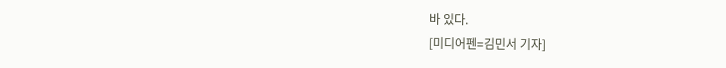바 있다.
[미디어펜=김민서 기자]